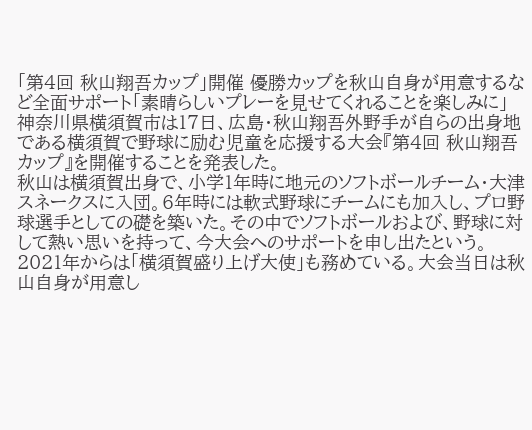「第4回 秋山翔吾カップ」開催 優勝カップを秋山自身が用意するなど全面サポート「素晴らしいプレーを見せてくれることを楽しみに」
神奈川県横須賀市は17日、広島・秋山翔吾外野手が自らの出身地である横須賀で野球に励む児童を応援する大会『第4回 秋山翔吾カップ』を開催することを発表した。
秋山は横須賀出身で、小学1年時に地元のソフトボールチーム・大津スネークスに入団。6年時には軟式野球にチームにも加入し、プロ野球選手としての礎を築いた。その中でソフトボールおよび、野球に対して熱い思いを持って、今大会へのサポートを申し出たという。
2021年からは「横須賀盛り上げ大使」も務めている。大会当日は秋山自身が用意し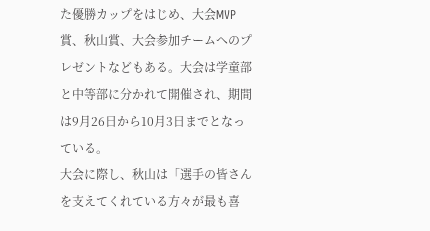た優勝カップをはじめ、大会MVP賞、秋山賞、大会参加チームへのプレゼントなどもある。大会は学童部と中等部に分かれて開催され、期間は9月26日から10月3日までとなっている。
大会に際し、秋山は「選手の皆さんを支えてくれている方々が最も喜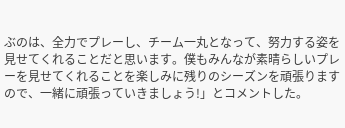ぶのは、全力でプレーし、チーム一丸となって、努力する姿を見せてくれることだと思います。僕もみんなが素晴らしいプレーを見せてくれることを楽しみに残りのシーズンを頑張りますので、一緒に頑張っていきましょう!」とコメントした。